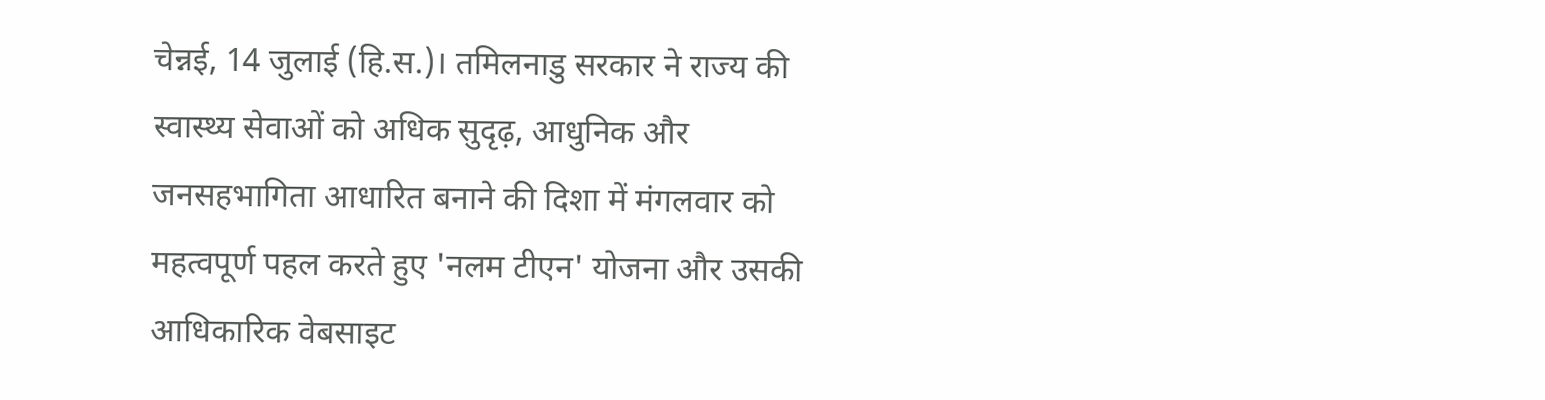चेन्नई, 14 जुलाई (हि.स.)। तमिलनाडु सरकार ने राज्य की स्वास्थ्य सेवाओं को अधिक सुदृढ़, आधुनिक और जनसहभागिता आधारित बनाने की दिशा में मंगलवार को महत्वपूर्ण पहल करते हुए 'नलम टीएन' योजना और उसकी आधिकारिक वेबसाइट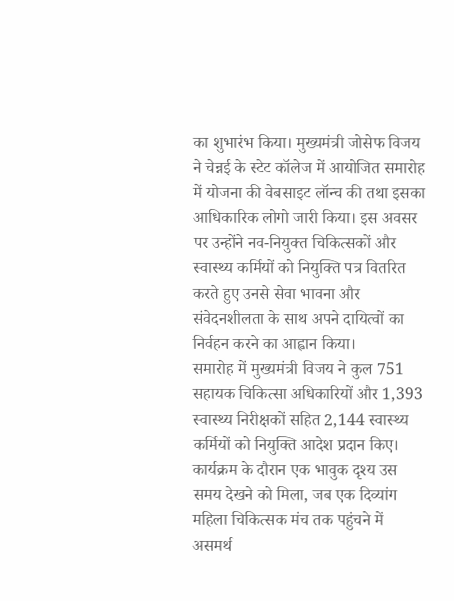का शुभारंभ किया। मुख्यमंत्री जोसेफ विजय ने चेन्नई के स्टेट कॉलेज में आयोजित समारोह में योजना की वेबसाइट लॉन्च की तथा इसका आधिकारिक लोगो जारी किया। इस अवसर पर उन्होंने नव-नियुक्त चिकित्सकों और स्वास्थ्य कर्मियों को नियुक्ति पत्र वितरित करते हुए उनसे सेवा भावना और संवेदनशीलता के साथ अपने दायित्वों का निर्वहन करने का आह्वान किया।
समारोह में मुख्यमंत्री विजय ने कुल 751 सहायक चिकित्सा अधिकारियों और 1,393 स्वास्थ्य निरीक्षकों सहित 2,144 स्वास्थ्य कर्मियों को नियुक्ति आदेश प्रदान किए। कार्यक्रम के दौरान एक भावुक दृश्य उस समय देखने को मिला, जब एक दिव्यांग महिला चिकित्सक मंच तक पहुंचने में असमर्थ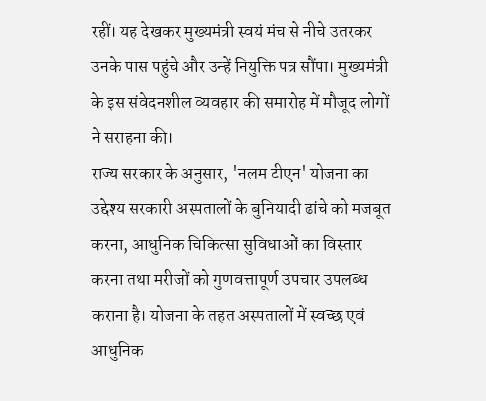रहीं। यह देखकर मुख्यमंत्री स्वयं मंच से नीचे उतरकर उनके पास पहुंचे और उन्हें नियुक्ति पत्र सौंपा। मुख्यमंत्री के इस संवेदनशील व्यवहार की समारोह में मौजूद लोगों ने सराहना की।
राज्य सरकार के अनुसार, 'नलम टीएन' योजना का उद्देश्य सरकारी अस्पतालों के बुनियादी ढांचे को मजबूत करना, आधुनिक चिकित्सा सुविधाओं का विस्तार करना तथा मरीजों को गुणवत्तापूर्ण उपचार उपलब्ध कराना है। योजना के तहत अस्पतालों में स्वच्छ एवं आधुनिक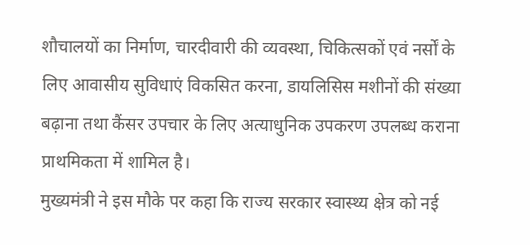शौचालयों का निर्माण, चारदीवारी की व्यवस्था, चिकित्सकों एवं नर्सों के लिए आवासीय सुविधाएं विकसित करना, डायलिसिस मशीनों की संख्या बढ़ाना तथा कैंसर उपचार के लिए अत्याधुनिक उपकरण उपलब्ध कराना प्राथमिकता में शामिल है।
मुख्यमंत्री ने इस मौके पर कहा कि राज्य सरकार स्वास्थ्य क्षेत्र को नई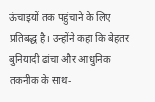ऊंचाइयों तक पहुंचाने के लिए प्रतिबद्ध है। उन्होंने कहा कि बेहतर बुनियादी ढांचा और आधुनिक तकनीक के साथ-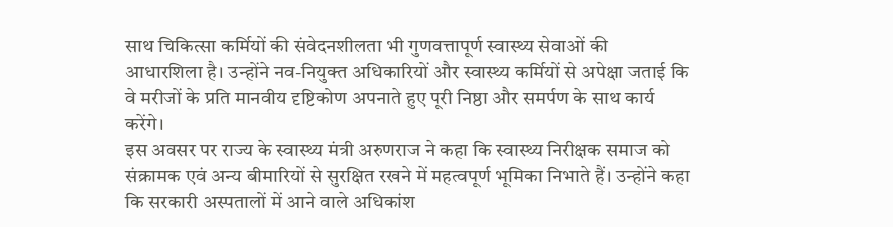साथ चिकित्सा कर्मियों की संवेदनशीलता भी गुणवत्तापूर्ण स्वास्थ्य सेवाओं की आधारशिला है। उन्होंने नव-नियुक्त अधिकारियों और स्वास्थ्य कर्मियों से अपेक्षा जताई कि वे मरीजों के प्रति मानवीय दृष्टिकोण अपनाते हुए पूरी निष्ठा और समर्पण के साथ कार्य करेंगे।
इस अवसर पर राज्य के स्वास्थ्य मंत्री अरुणराज ने कहा कि स्वास्थ्य निरीक्षक समाज को संक्रामक एवं अन्य बीमारियों से सुरक्षित रखने में महत्वपूर्ण भूमिका निभाते हैं। उन्होंने कहा कि सरकारी अस्पतालों में आने वाले अधिकांश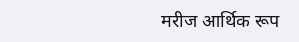मरीज आर्थिक रूप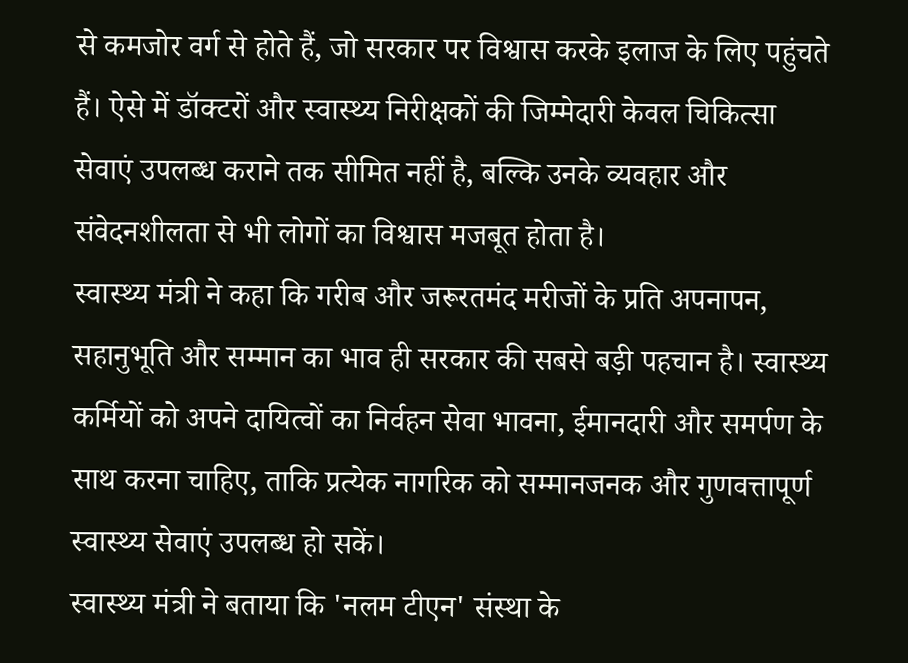से कमजोर वर्ग से होते हैं, जो सरकार पर विश्वास करके इलाज के लिए पहुंचते हैं। ऐसे में डॉक्टरों और स्वास्थ्य निरीक्षकों की जिम्मेदारी केवल चिकित्सा सेवाएं उपलब्ध कराने तक सीमित नहीं है, बल्कि उनके व्यवहार और संवेदनशीलता से भी लोगों का विश्वास मजबूत होता है।
स्वास्थ्य मंत्री ने कहा कि गरीब और जरूरतमंद मरीजों के प्रति अपनापन, सहानुभूति और सम्मान का भाव ही सरकार की सबसे बड़ी पहचान है। स्वास्थ्य कर्मियों को अपने दायित्वों का निर्वहन सेवा भावना, ईमानदारी और समर्पण के साथ करना चाहिए, ताकि प्रत्येक नागरिक को सम्मानजनक और गुणवत्तापूर्ण स्वास्थ्य सेवाएं उपलब्ध हो सकें।
स्वास्थ्य मंत्री ने बताया कि 'नलम टीएन' संस्था के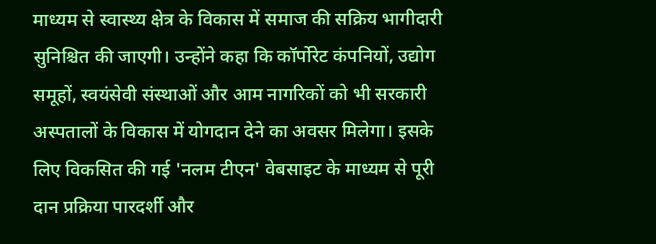माध्यम से स्वास्थ्य क्षेत्र के विकास में समाज की सक्रिय भागीदारी सुनिश्चित की जाएगी। उन्होंने कहा कि कॉर्पोरेट कंपनियों, उद्योग समूहों, स्वयंसेवी संस्थाओं और आम नागरिकों को भी सरकारी अस्पतालों के विकास में योगदान देने का अवसर मिलेगा। इसके लिए विकसित की गई 'नलम टीएन' वेबसाइट के माध्यम से पूरी दान प्रक्रिया पारदर्शी और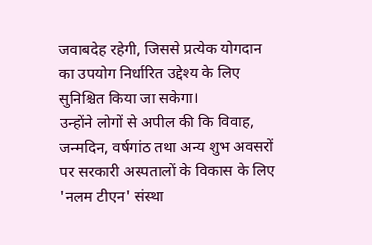जवाबदेह रहेगी, जिससे प्रत्येक योगदान का उपयोग निर्धारित उद्देश्य के लिए सुनिश्चित किया जा सकेगा।
उन्होंने लोगों से अपील की कि विवाह, जन्मदिन, वर्षगांठ तथा अन्य शुभ अवसरों पर सरकारी अस्पतालों के विकास के लिए 'नलम टीएन' संस्था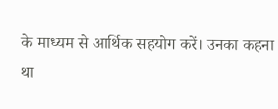के माध्यम से आर्थिक सहयोग करें। उनका कहना था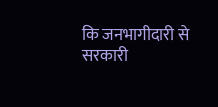कि जनभागीदारी से सरकारी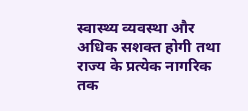स्वास्थ्य व्यवस्था और अधिक सशक्त होगी तथा राज्य के प्रत्येक नागरिक तक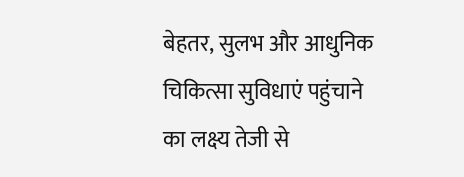बेहतर, सुलभ और आधुनिक चिकित्सा सुविधाएं पहुंचाने का लक्ष्य तेजी से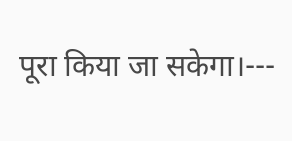पूरा किया जा सकेगा।---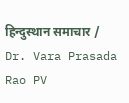हिन्दुस्थान समाचार / Dr. Vara Prasada Rao PV